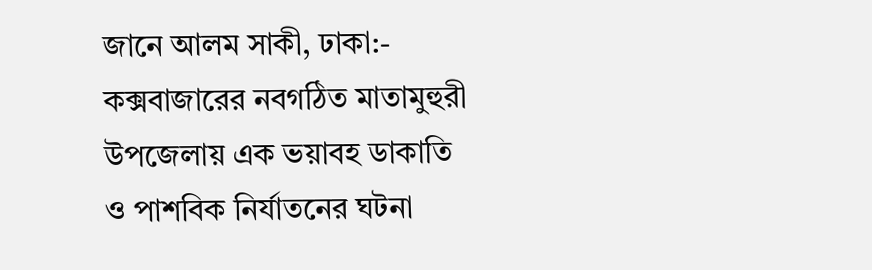জানে আলম সাকী, ঢাকা:- কক্সবাজারের নবগঠিত মাতামুহুরী উপজেলায় এক ভয়াবহ ডাকাতি ও পাশবিক নির্যাতনের ঘটনা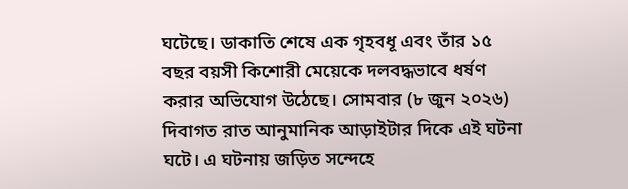ঘটেছে। ডাকাতি শেষে এক গৃহবধূ এবং তাঁর ১৫ বছর বয়সী কিশোরী মেয়েকে দলবদ্ধভাবে ধর্ষণ করার অভিযোগ উঠেছে। সোমবার (৮ জুন ২০২৬) দিবাগত রাত আনুমানিক আড়াইটার দিকে এই ঘটনা ঘটে। এ ঘটনায় জড়িত সন্দেহে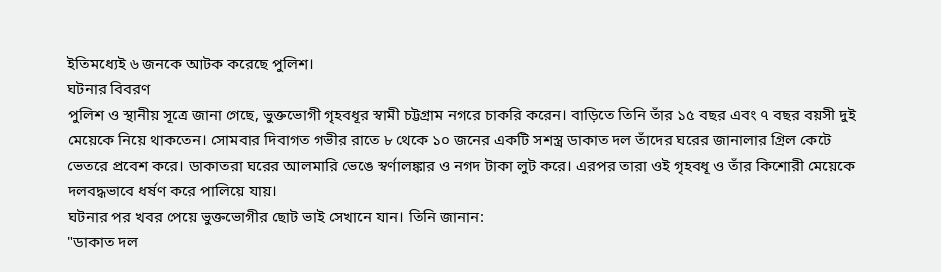ইতিমধ্যেই ৬ জনকে আটক করেছে পুলিশ।
ঘটনার বিবরণ
পুলিশ ও স্থানীয় সূত্রে জানা গেছে, ভুক্তভোগী গৃহবধূর স্বামী চট্টগ্রাম নগরে চাকরি করেন। বাড়িতে তিনি তাঁর ১৫ বছর এবং ৭ বছর বয়সী দুই মেয়েকে নিয়ে থাকতেন। সোমবার দিবাগত গভীর রাতে ৮ থেকে ১০ জনের একটি সশস্ত্র ডাকাত দল তাঁদের ঘরের জানালার গ্রিল কেটে ভেতরে প্রবেশ করে। ডাকাতরা ঘরের আলমারি ভেঙে স্বর্ণালঙ্কার ও নগদ টাকা লুট করে। এরপর তারা ওই গৃহবধূ ও তাঁর কিশোরী মেয়েকে দলবদ্ধভাবে ধর্ষণ করে পালিয়ে যায়।
ঘটনার পর খবর পেয়ে ভুক্তভোগীর ছোট ভাই সেখানে যান। তিনি জানান:
"ডাকাত দল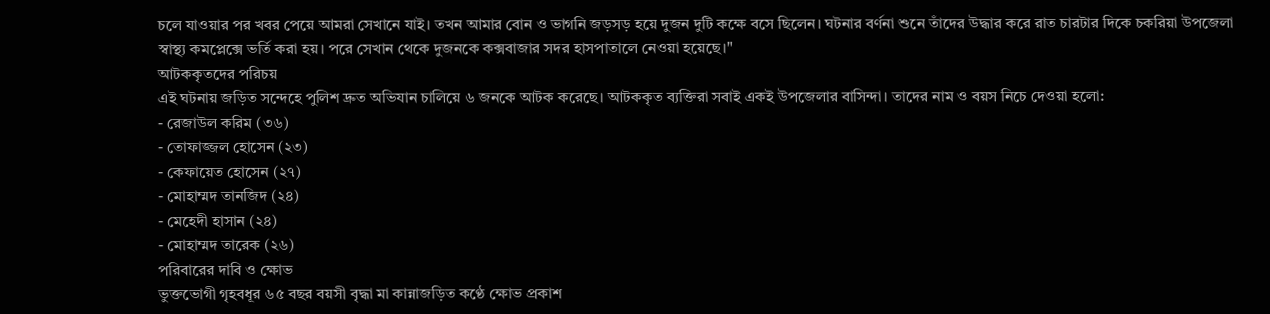চলে যাওয়ার পর খবর পেয়ে আমরা সেখানে যাই। তখন আমার বোন ও ভাগনি জড়সড় হয়ে দুজন দুটি কক্ষে বসে ছিলেন। ঘটনার বর্ণনা শুনে তাঁদের উদ্ধার করে রাত চারটার দিকে চকরিয়া উপজেলা স্বাস্থ্য কমপ্লেক্সে ভর্তি করা হয়। পরে সেখান থেকে দুজনকে কক্সবাজার সদর হাসপাতালে নেওয়া হয়েছে।"
আটককৃতদের পরিচয়
এই ঘটনায় জড়িত সন্দেহে পুলিশ দ্রুত অভিযান চালিয়ে ৬ জনকে আটক করেছে। আটককৃত ব্যক্তিরা সবাই একই উপজেলার বাসিন্দা। তাদের নাম ও বয়স নিচে দেওয়া হলো:
- রেজাউল করিম (৩৬)
- তোফাজ্জল হোসেন (২৩)
- কেফায়েত হোসেন (২৭)
- মোহাম্মদ তানজিদ (২৪)
- মেহেদী হাসান (২৪)
- মোহাম্মদ তারেক (২৬)
পরিবারের দাবি ও ক্ষোভ
ভুক্তভোগী গৃহবধূর ৬৫ বছর বয়সী বৃদ্ধা মা কান্নাজড়িত কণ্ঠে ক্ষোভ প্রকাশ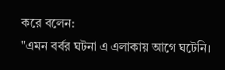করে বলেন:
"এমন বর্বর ঘটনা এ এলাকায় আগে ঘটেনি।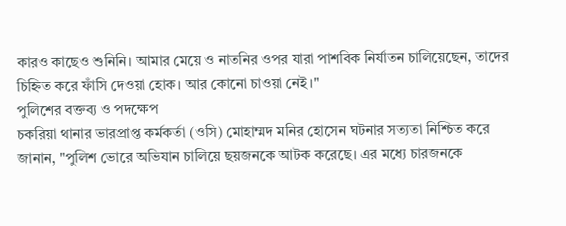কারও কাছেও শুনিনি। আমার মেয়ে ও নাতনির ওপর যারা পাশবিক নির্যাতন চালিয়েছেন, তাদের চিহ্নিত করে ফাঁসি দেওয়া হোক। আর কোনো চাওয়া নেই।"
পুলিশের বক্তব্য ও পদক্ষেপ
চকরিয়া থানার ভারপ্রাপ্ত কর্মকর্তা (ওসি) মোহাম্মদ মনির হোসেন ঘটনার সত্যতা নিশ্চিত করে জানান, "পুলিশ ভোরে অভিযান চালিয়ে ছয়জনকে আটক করেছে। এর মধ্যে চারজনকে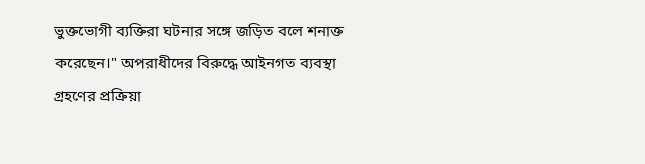ভুক্তভোগী ব্যক্তিরা ঘটনার সঙ্গে জড়িত বলে শনাক্ত করেছেন।" অপরাধীদের বিরুদ্ধে আইনগত ব্যবস্থা গ্রহণের প্রক্রিয়া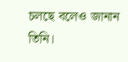চলছে বলেও জানান তিনি।